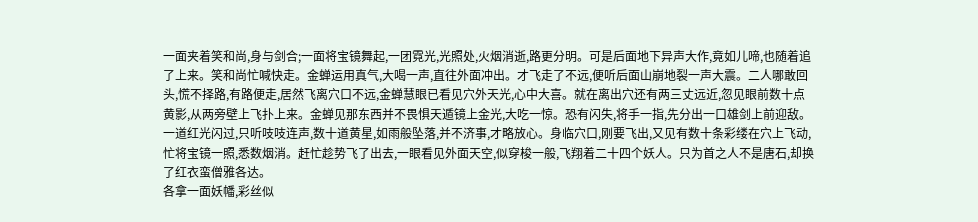一面夹着笑和尚,身与剑合;一面将宝镜舞起,一团霓光,光照处,火烟消逝,路更分明。可是后面地下异声大作,竟如儿啼,也随着追了上来。笑和尚忙喊快走。金蝉运用真气,大喝一声,直往外面冲出。才飞走了不远,便听后面山崩地裂一声大震。二人哪敢回头,慌不择路,有路便走,居然飞离穴口不远,金蝉慧眼已看见穴外天光,心中大喜。就在离出穴还有两三丈远近,忽见眼前数十点黄影,从两旁壁上飞扑上来。金蝉见那东西并不畏惧天遁镜上金光,大吃一惊。恐有闪失,将手一指,先分出一口雄剑上前迎敌。一道红光闪过,只听吱吱连声,数十道黄星,如雨般坠落,并不济事,才略放心。身临穴口,刚要飞出,又见有数十条彩缕在穴上飞动,忙将宝镜一照,悉数烟消。赶忙趁势飞了出去,一眼看见外面天空,似穿梭一般,飞翔着二十四个妖人。只为首之人不是唐石,却换了红衣蛮僧雅各达。
各拿一面妖幡,彩丝似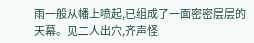雨一般从幡上喷起,已组成了一面密密层层的天幕。见二人出穴,齐声怪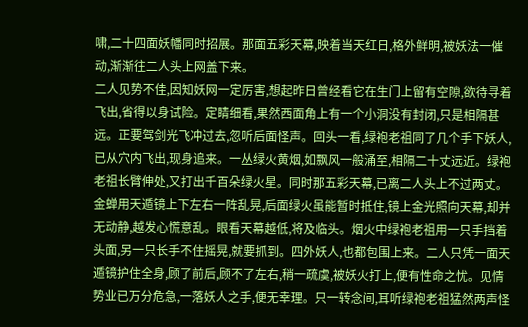啸,二十四面妖幡同时招展。那面五彩天幕,映着当天红日,格外鲜明,被妖法一催动,渐渐往二人头上网盖下来。
二人见势不佳,因知妖网一定厉害,想起昨日曾经看它在生门上留有空隙,欲待寻着飞出,省得以身试险。定睛细看,果然西面角上有一个小洞没有封闭,只是相隔甚远。正要驾剑光飞冲过去,忽听后面怪声。回头一看,绿袍老祖同了几个手下妖人,已从穴内飞出,现身追来。一丛绿火黄烟,如飘风一般涌至,相隔二十丈远近。绿袍老祖长臂伸处,又打出千百朵绿火星。同时那五彩天幕,已离二人头上不过两丈。金蝉用天遁镜上下左右一阵乱晃,后面绿火虽能暂时抵住,镜上金光照向天幕,却并无动静,越发心慌意乱。眼看天幕越低,将及临头。烟火中绿袍老祖用一只手挡着头面,另一只长手不住摇晃,就要抓到。四外妖人,也都包围上来。二人只凭一面天遁镜护住全身,顾了前后,顾不了左右,稍一疏虞,被妖火打上,便有性命之忧。见情势业已万分危急,一落妖人之手,便无幸理。只一转念间,耳听绿袍老祖猛然两声怪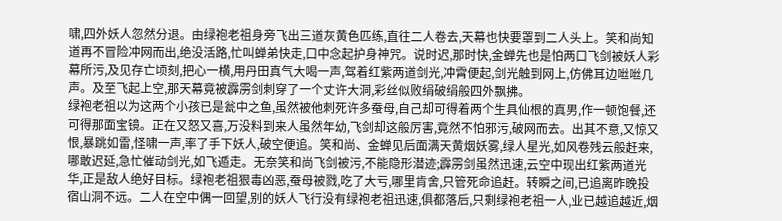啸,四外妖人忽然分退。由绿袍老祖身旁飞出三道灰黄色匹练,直往二人卷去,天幕也快要罩到二人头上。笑和尚知道再不冒险冲网而出,绝没活路,忙叫蝉弟快走,口中念起护身神咒。说时迟,那时快,金蝉先也是怕两口飞剑被妖人彩幕所污,及见存亡顷刻,把心一横,用丹田真气大喝一声,驾着红紫两道剑光,冲霄便起,剑光触到网上,仿佛耳边咝咝几声。及至飞起上空,那天幕竟被霹雳剑刺穿了一个丈许大洞,彩丝似败绢破绢般四外飘拂。
绿袍老祖以为这两个小孩已是瓮中之鱼,虽然被他刺死许多蚕母,自己却可得着两个生具仙根的真男,作一顿饱餐,还可得那面宝镜。正在又怒又喜,万没料到来人虽然年幼,飞剑却这般厉害,竟然不怕邪污,破网而去。出其不意,又惊又恨,暴跳如雷,怪啸一声,率了手下妖人,破空便追。笑和尚、金蝉见后面满天黄烟妖雾,绿人星光,如风卷残云般赶来,哪敢迟延,急忙催动剑光,如飞遁走。无奈笑和尚飞剑被污,不能隐形潜迹;霹雳剑虽然迅速,云空中现出红紫两道光华,正是敌人绝好目标。绿袍老祖狠毒凶恶,蚕母被戮,吃了大亏,哪里肯舍,只管死命追赶。转瞬之间,已追离昨晚投宿山洞不远。二人在空中偶一回望,别的妖人飞行没有绿袍老祖迅速,俱都落后,只剩绿袍老祖一人,业已越追越近,烟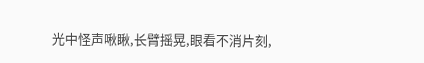光中怪声啾瞅,长臂摇晃,眼看不消片刻,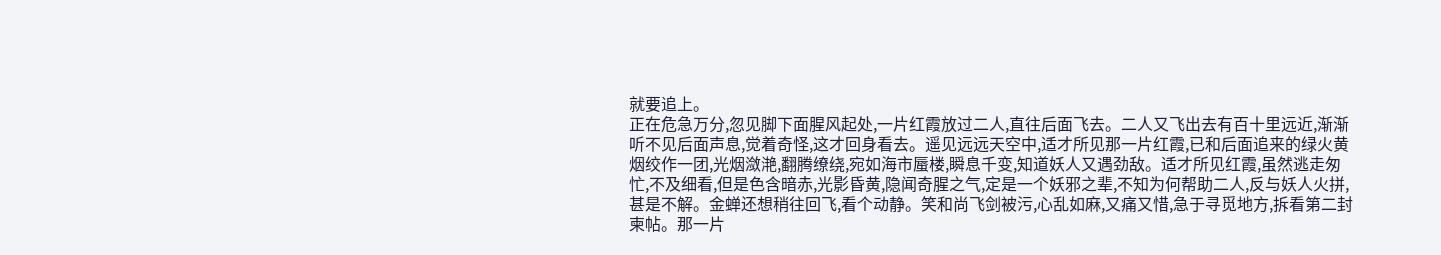就要追上。
正在危急万分,忽见脚下面腥风起处,一片红霞放过二人,直往后面飞去。二人又飞出去有百十里远近,渐渐听不见后面声息,觉着奇怪,这才回身看去。遥见远远天空中,适才所见那一片红霞,已和后面追来的绿火黄烟绞作一团,光烟潋滟,翻腾缭绕,宛如海市蜃楼,瞬息千变,知道妖人又遇劲敌。适才所见红霞,虽然逃走匆忙,不及细看,但是色含暗赤,光影昏黄,隐闻奇腥之气,定是一个妖邪之辈,不知为何帮助二人,反与妖人火拼,甚是不解。金蝉还想稍往回飞,看个动静。笑和尚飞剑被污,心乱如麻,又痛又惜,急于寻觅地方,拆看第二封柬帖。那一片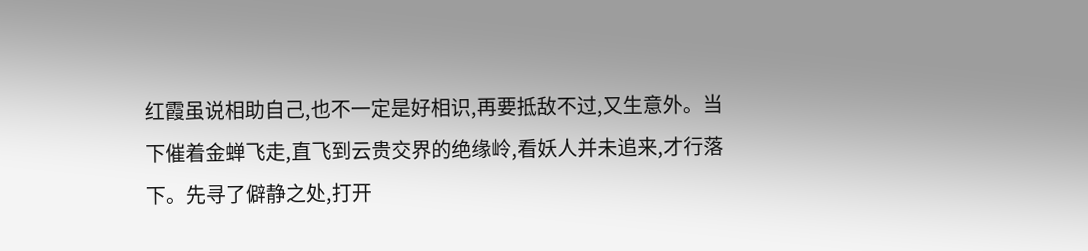红霞虽说相助自己,也不一定是好相识,再要抵敌不过,又生意外。当下催着金蝉飞走,直飞到云贵交界的绝缘岭,看妖人并未追来,才行落下。先寻了僻静之处,打开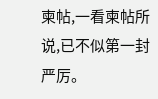柬帖,一看柬帖所说,已不似第一封严厉。